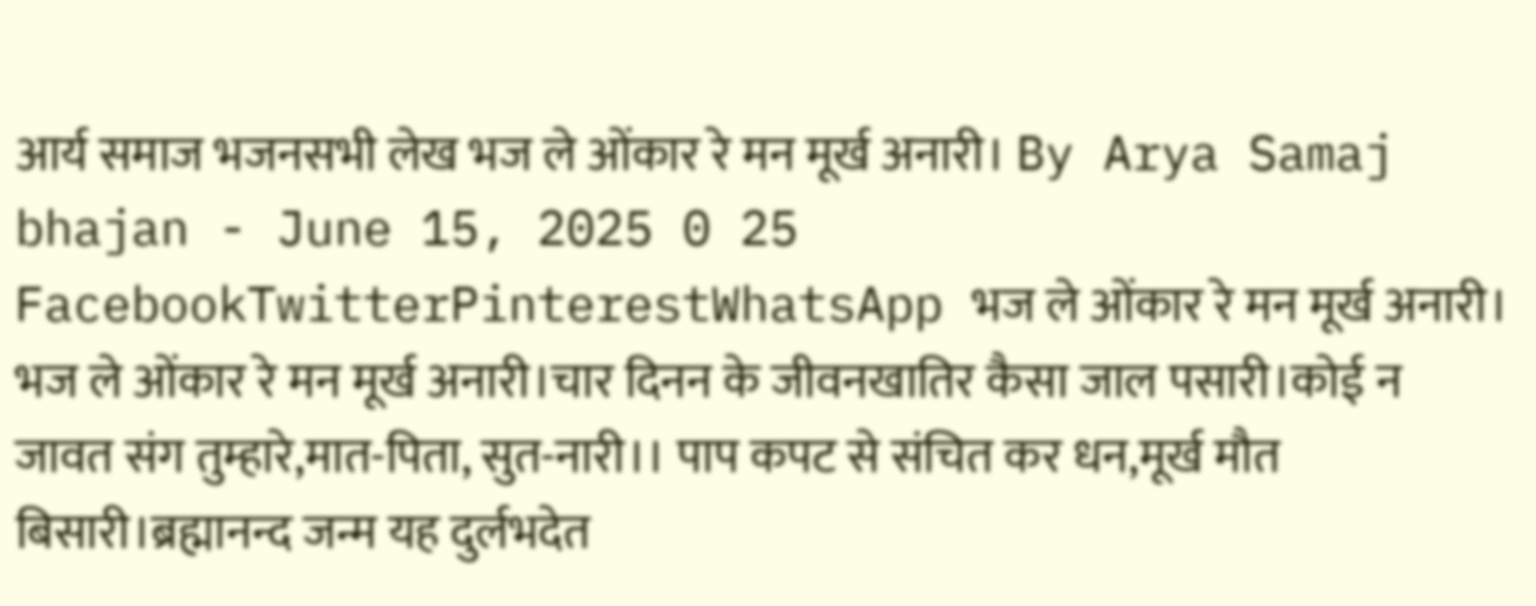आर्य समाज भजनसभी लेख भज ले ओंकार रे मन मूर्ख अनारी। By Arya Samaj bhajan - June 15, 2025 0 25 FacebookTwitterPinterestWhatsApp भज ले ओंकार रे मन मूर्ख अनारी। भज ले ओंकार रे मन मूर्ख अनारी।चार दिनन के जीवनखातिर कैसा जाल पसारी।कोई न जावत संग तुम्हारे,मात-पिता, सुत-नारी।। पाप कपट से संचित कर धन,मूर्ख मौत बिसारी।ब्रह्मानन्द जन्म यह दुर्लभदेत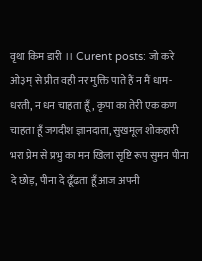वृथा किम डारी ।। Curent posts: जो करे ओ३म् से प्रीत वही नर मुक्ति पाते हैं न मैं धाम-धरती, न धन चाहता हूँ, कृपा का तेरी एक कण चाहता हूँ जगदीश ज्ञानदाता, सुखमूल शोकहारी भरा प्रेम से प्रभु का मन खिला सृष्टि रूप सुमन पीना दे छोड़, पीना दे ढूँढता हूँ आज अपनी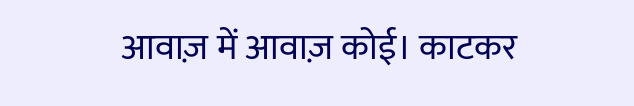आवाज़ में आवाज़ कोई। काटकर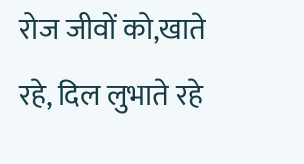रोज जीवों को,खाते रहे, दिल लुभाते रहे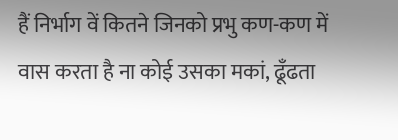हैं निर्भाग वें कितने जिनको प्रभु कण-कण में वास करता है ना कोई उसका मकां, ढूँढता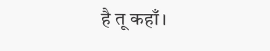है तू कहाँ।